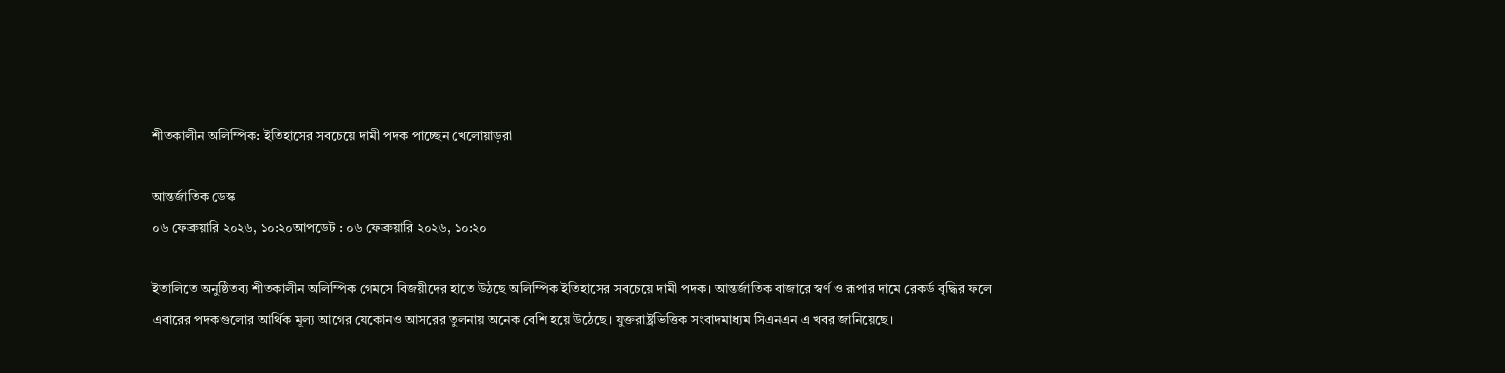শীতকালীন অলিম্পিক: ইতিহাসের সবচেয়ে দামী পদক পাচ্ছেন খেলোয়াড়রা

আন্তর্জাতিক ডেস্ক
০৬ ফেব্রুয়ারি ২০২৬, ১০:২০আপডেট : ০৬ ফেব্রুয়ারি ২০২৬, ১০:২০

ইতালিতে অনুষ্ঠিতব্য শীতকালীন অলিম্পিক গেমসে বিজয়ীদের হাতে উঠছে অলিম্পিক ইতিহাসের সবচেয়ে দামী পদক। আন্তর্জাতিক বাজারে স্বর্ণ ও রূপার দামে রেকর্ড বৃদ্ধির ফলে এবারের পদকগুলোর আর্থিক মূল্য আগের যেকোনও আসরের তুলনায় অনেক বেশি হয়ে উঠেছে। যুক্তরাষ্ট্রভিত্তিক সংবাদমাধ্যম সিএনএন এ খবর জানিয়েছে।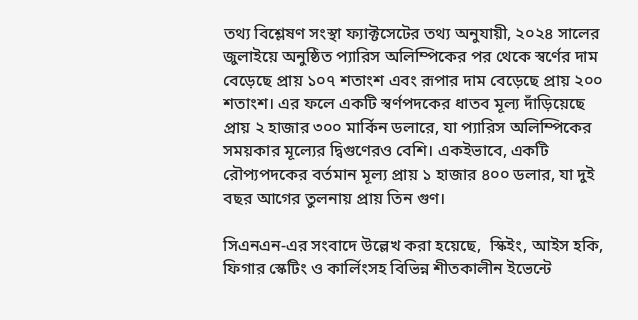তথ্য বিশ্লেষণ সংস্থা ফ্যাক্টসেটের তথ্য অনুযায়ী, ২০২৪ সালের জুলাইয়ে অনুষ্ঠিত প্যারিস অলিম্পিকের পর থেকে স্বর্ণের দাম বেড়েছে প্রায় ১০৭ শতাংশ এবং রূপার দাম বেড়েছে প্রায় ২০০ শতাংশ। এর ফলে একটি স্বর্ণপদকের ধাতব মূল্য দাঁড়িয়েছে প্রায় ২ হাজার ৩০০ মার্কিন ডলারে, যা প্যারিস অলিম্পিকের সময়কার মূল্যের দ্বিগুণেরও বেশি। একইভাবে, একটি রৌপ্যপদকের বর্তমান মূল্য প্রায় ১ হাজার ৪০০ ডলার, যা দুই বছর আগের তুলনায় প্রায় তিন গুণ।

সিএনএন-এর সংবাদে উল্লেখ করা হয়েছে,  স্কিইং, আইস হকি, ফিগার স্কেটিং ও কার্লিংসহ বিভিন্ন শীতকালীন ইভেন্টে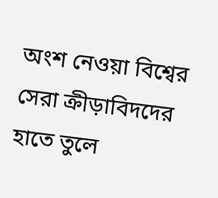অংশ নেওয়া বিশ্বের সেরা ক্রীড়াবিদদের হাতে তুলে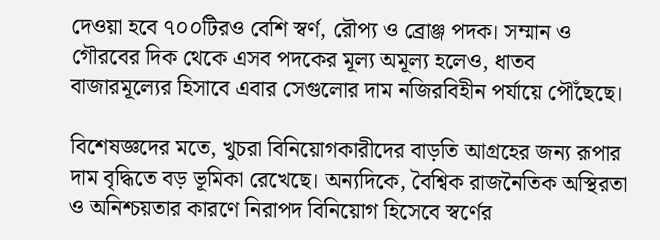দেওয়া হবে ৭০০টিরও বেশি স্বর্ণ, রৌপ্য ও ব্রোঞ্জ পদক। সম্মান ও গৌরবের দিক থেকে এসব পদকের মূল্য অমূল্য হলেও, ধাতব বাজারমূল্যের হিসাবে এবার সেগুলোর দাম নজিরবিহীন পর্যায়ে পৌঁছেছে।

বিশেষজ্ঞদের মতে, খুচরা বিনিয়োগকারীদের বাড়তি আগ্রহের জন্য রূপার দাম বৃদ্ধিতে বড় ভূমিকা রেখেছে। অন্যদিকে, বৈশ্বিক রাজনৈতিক অস্থিরতা ও অনিশ্চয়তার কারণে নিরাপদ বিনিয়োগ হিসেবে স্বর্ণের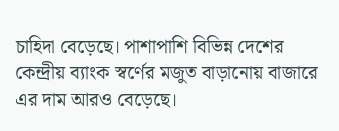চাহিদা বেড়েছে। পাশাপাশি বিভিন্ন দেশের কেন্দ্রীয় ব্যাংক স্বর্ণের মজুত বাড়ানোয় বাজারে এর দাম আরও বেড়েছে।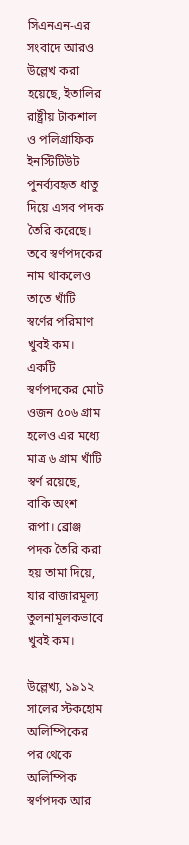সিএনএন-এর সংবাদে আরও উল্লেখ করা হয়েছে, ইতালির রাষ্ট্রীয় টাকশাল ও পলিগ্রাফিক ইনস্টিটিউট পুনর্ব্যবহৃত ধাতু দিয়ে এসব পদক তৈরি করেছে। তবে স্বর্ণপদকের নাম থাকলেও তাতে খাঁটি স্বর্ণের পরিমাণ খুবই কম। একটি স্বর্ণপদকের মোট ওজন ৫০৬ গ্রাম হলেও এর মধ্যে মাত্র ৬ গ্রাম খাঁটি স্বর্ণ রয়েছে, বাকি অংশ রূপা। ব্রোঞ্জ পদক তৈরি করা হয় তামা দিয়ে, যার বাজারমূল্য তুলনামূলকভাবে খুবই কম।

উল্লেখ্য, ১৯১২ সালের স্টকহোম অলিম্পিকের পর থেকে অলিম্পিক স্বর্ণপদক আর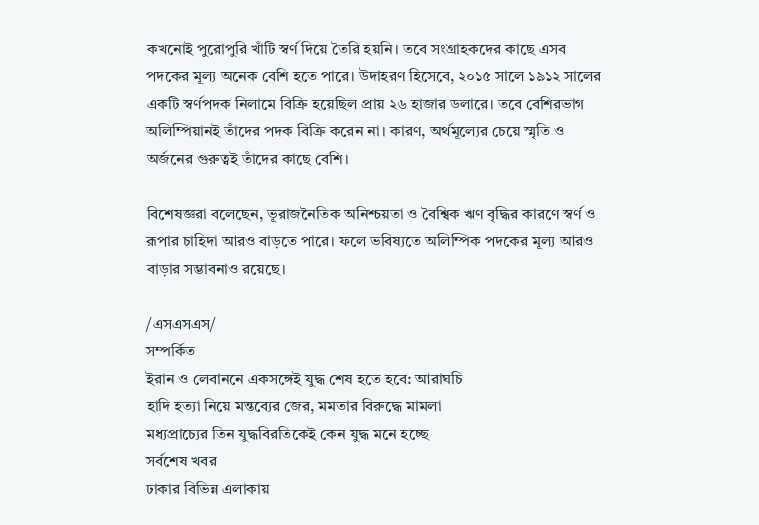কখনোই পুরোপুরি খাঁটি স্বর্ণ দিয়ে তৈরি হয়নি। তবে সংগ্রাহকদের কাছে এসব পদকের মূল্য অনেক বেশি হতে পারে। উদাহরণ হিসেবে, ২০১৫ সালে ১৯১২ সালের একটি স্বর্ণপদক নিলামে বিক্রি হয়েছিল প্রায় ২৬ হাজার ডলারে। তবে বেশিরভাগ অলিম্পিয়ানই তাঁদের পদক বিক্রি করেন না। কারণ, অর্থমূল্যের চেয়ে স্মৃতি ও অর্জনের গুরুত্বই তাঁদের কাছে বেশি।

বিশেষজ্ঞরা বলেছেন, ভূরাজনৈতিক অনিশ্চয়তা ও বৈশ্বিক ঋণ বৃদ্ধির কারণে স্বর্ণ ও রূপার চাহিদা আরও বাড়তে পারে। ফলে ভবিষ্যতে অলিম্পিক পদকের মূল্য আরও বাড়ার সম্ভাবনাও রয়েছে।

/এসএসএস/
সম্পর্কিত
ইরান ও লেবাননে একসঙ্গেই যুদ্ধ শেষ হতে হবে: আরাঘচি
হাদি হত্যা নিয়ে মন্তব্যের জের, মমতার বিরুদ্ধে মামলা
মধ্যপ্রাচ্যের তিন যুদ্ধবিরতিকেই কেন যুদ্ধ মনে হচ্ছে
সর্বশেষ খবর
ঢাকার বিভিন্ন এলাকায়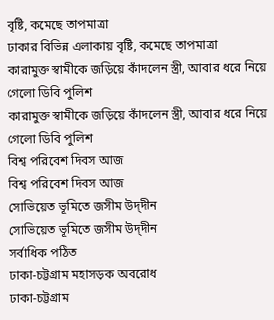বৃষ্টি, কমেছে তাপমাত্রা
ঢাকার বিভিন্ন এলাকায় বৃষ্টি, কমেছে তাপমাত্রা
কারামুক্ত স্বামীকে জড়িয়ে কাঁদলেন স্ত্রী, আবার ধরে নিয়ে গেলো ডিবি পুলিশ
কারামুক্ত স্বামীকে জড়িয়ে কাঁদলেন স্ত্রী, আবার ধরে নিয়ে গেলো ডিবি পুলিশ
বিশ্ব পরিবেশ দিবস আজ
বিশ্ব পরিবেশ দিবস আজ
সোভিয়েত ভূমিতে জসীম উদ্‌দীন
সোভিয়েত ভূমিতে জসীম উদ্‌দীন
সর্বাধিক পঠিত
ঢাকা-চট্টগ্রাম মহাসড়ক অবরোধ
ঢাকা-চট্টগ্রাম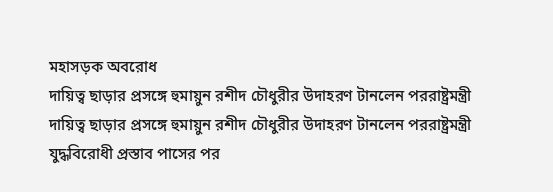মহাসড়ক অবরোধ
দায়িত্ব ছাড়ার প্রসঙ্গে হুমায়ুন রশীদ চৌধুরীর উদাহরণ টানলেন পররাষ্ট্রমন্ত্রী
দায়িত্ব ছাড়ার প্রসঙ্গে হুমায়ুন রশীদ চৌধুরীর উদাহরণ টানলেন পররাষ্ট্রমন্ত্রী
যুদ্ধবিরোধী প্রস্তাব পাসের পর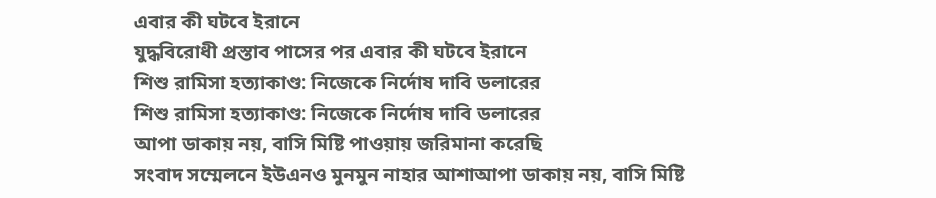এবার কী ঘটবে ইরানে
যুদ্ধবিরোধী প্রস্তাব পাসের পর এবার কী ঘটবে ইরানে
শিশু রামিসা হত্যাকাণ্ড: নিজেকে নির্দোষ দাবি ডলারের
শিশু রামিসা হত্যাকাণ্ড: নিজেকে নির্দোষ দাবি ডলারের
আপা ডাকায় নয়, বাসি মিষ্টি পাওয়ায় জরিমানা করেছি
সংবাদ সম্মেলনে ইউএনও মুনমুন নাহার আশাআপা ডাকায় নয়, বাসি মিষ্টি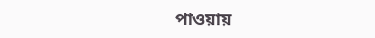পাওয়ায়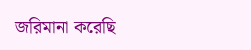জরিমানা করেছি